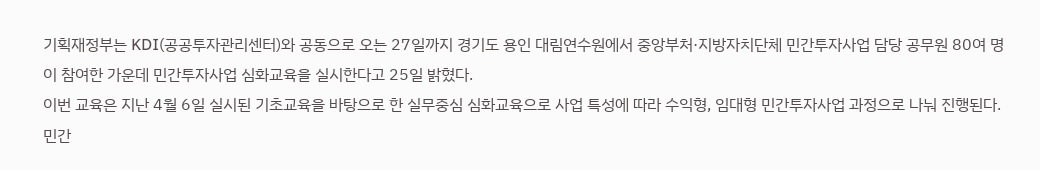기획재정부는 KDI(공공투자관리센터)와 공동으로 오는 27일까지 경기도 용인 대림연수원에서 중앙부처·지방자치단체 민간투자사업 담당 공무원 80여 명이 참여한 가운데 민간투자사업 심화교육을 실시한다고 25일 밝혔다.
이번 교육은 지난 4월 6일 실시된 기초교육을 바탕으로 한 실무중심 심화교육으로 사업 특성에 따라 수익형, 임대형 민간투자사업 과정으로 나눠 진행된다.
민간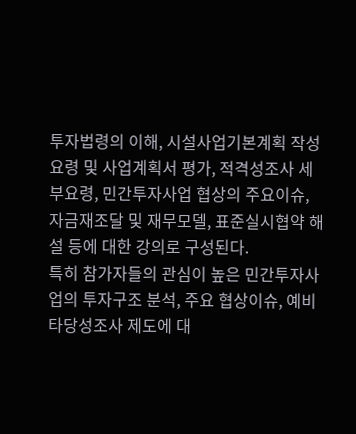투자법령의 이해, 시설사업기본계획 작성요령 및 사업계획서 평가, 적격성조사 세부요령, 민간투자사업 협상의 주요이슈, 자금재조달 및 재무모델, 표준실시협약 해설 등에 대한 강의로 구성된다.
특히 참가자들의 관심이 높은 민간투자사업의 투자구조 분석, 주요 협상이슈, 예비타당성조사 제도에 대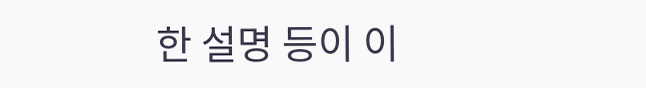한 설명 등이 이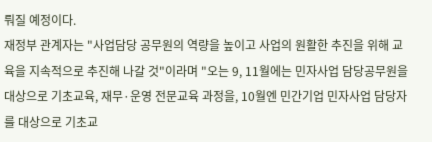뤄질 예정이다.
재정부 관계자는 "사업담당 공무원의 역량을 높이고 사업의 원활한 추진을 위해 교육을 지속적으로 추진해 나갈 것"이라며 "오는 9, 11월에는 민자사업 담당공무원을 대상으로 기초교육, 재무·운영 전문교육 과정을, 10월엔 민간기업 민자사업 담당자를 대상으로 기초교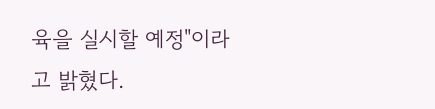육을 실시할 예정"이라고 밝혔다.